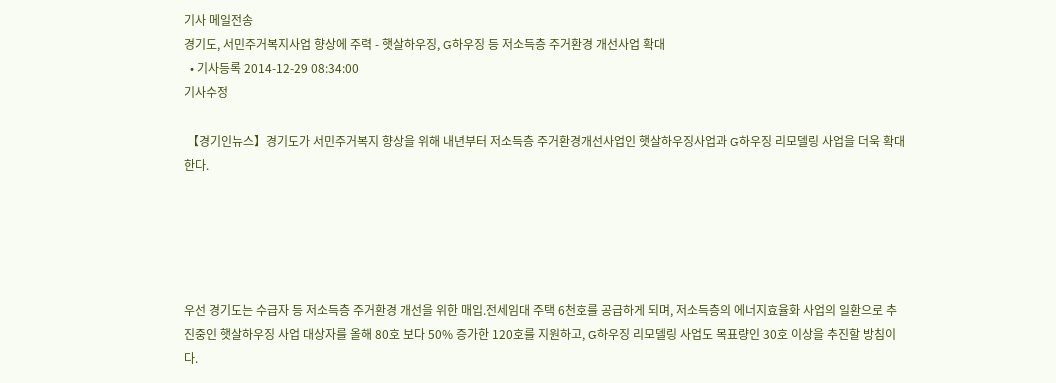기사 메일전송
경기도, 서민주거복지사업 향상에 주력 - 햇살하우징, G하우징 등 저소득층 주거환경 개선사업 확대
  • 기사등록 2014-12-29 08:34:00
기사수정

 【경기인뉴스】경기도가 서민주거복지 향상을 위해 내년부터 저소득층 주거환경개선사업인 햇살하우징사업과 G하우징 리모델링 사업을 더욱 확대한다.





우선 경기도는 수급자 등 저소득층 주거환경 개선을 위한 매입.전세임대 주택 6천호를 공급하게 되며, 저소득층의 에너지효율화 사업의 일환으로 추진중인 햇살하우징 사업 대상자를 올해 80호 보다 50% 증가한 120호를 지원하고, G하우징 리모델링 사업도 목표량인 30호 이상을 추진할 방침이다.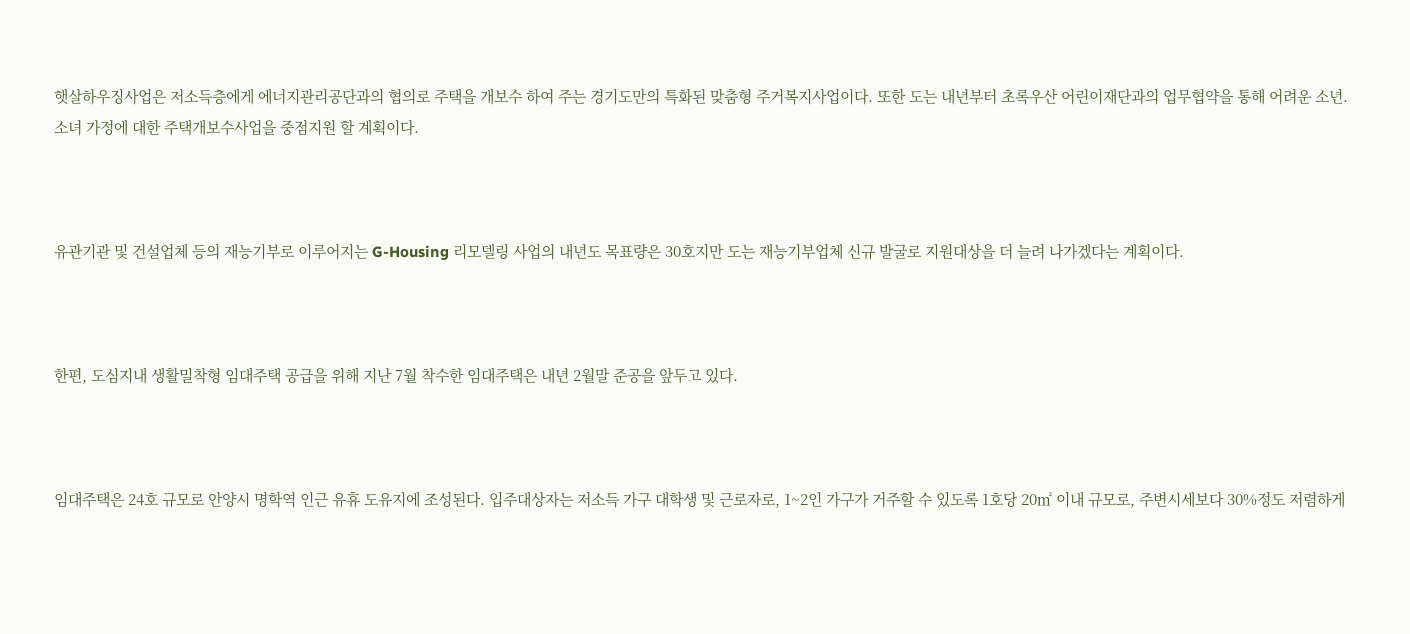햇살하우징사업은 저소득층에게 에너지관리공단과의 협의로 주택을 개보수 하여 주는 경기도만의 특화된 맞춤형 주거복지사업이다. 또한 도는 내년부터 초록우산 어린이재단과의 업무협약을 통해 어려운 소년.소녀 가정에 대한 주택개보수사업을 중점지원 할 계획이다.



유관기관 및 건설업체 등의 재능기부로 이루어지는 G-Housing 리모델링 사업의 내년도 목표량은 30호지만 도는 재능기부업체 신규 발굴로 지원대상을 더 늘려 나가겠다는 계획이다.



한편, 도심지내 생활밀착형 임대주택 공급을 위해 지난 7월 착수한 임대주택은 내년 2월말 준공을 앞두고 있다.



임대주택은 24호 규모로 안양시 명학역 인근 유휴 도유지에 조성된다. 입주대상자는 저소득 가구 대학생 및 근로자로, 1~2인 가구가 거주할 수 있도록 1호당 20㎡ 이내 규모로, 주변시세보다 30%정도 저렴하게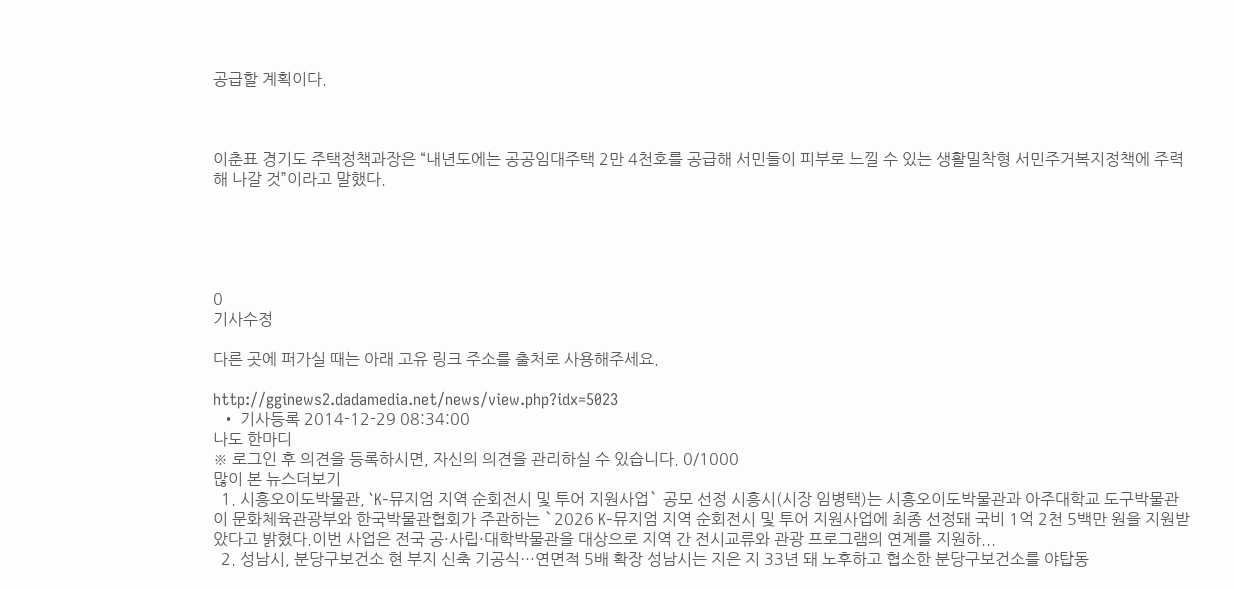공급할 계획이다.



이춘표 경기도 주택정책과장은 “내년도에는 공공임대주택 2만 4천호를 공급해 서민들이 피부로 느낄 수 있는 생활밀착형 서민주거복지정책에 주력해 나갈 것”이라고 말했다.





0
기사수정

다른 곳에 퍼가실 때는 아래 고유 링크 주소를 출처로 사용해주세요.

http://gginews2.dadamedia.net/news/view.php?idx=5023
  • 기사등록 2014-12-29 08:34:00
나도 한마디
※ 로그인 후 의견을 등록하시면, 자신의 의견을 관리하실 수 있습니다. 0/1000
많이 본 뉴스더보기
  1. 시흥오이도박물관, `K-뮤지엄 지역 순회전시 및 투어 지원사업` 공모 선정 시흥시(시장 임병택)는 시흥오이도박물관과 아주대학교 도구박물관이 문화체육관광부와 한국박물관협회가 주관하는 `2026 K-뮤지엄 지역 순회전시 및 투어 지원사업에 최종 선정돼 국비 1억 2천 5백만 원을 지원받았다고 밝혔다.이번 사업은 전국 공·사립·대학박물관을 대상으로 지역 간 전시교류와 관광 프로그램의 연계를 지원하...
  2. 성남시, 분당구보건소 현 부지 신축 기공식…연면적 5배 확장 성남시는 지은 지 33년 돼 노후하고 협소한 분당구보건소를 야탑동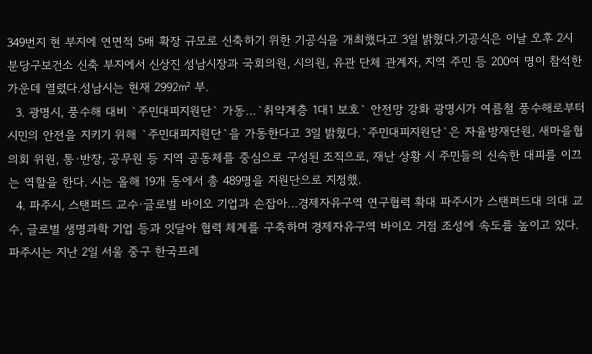349번지 현 부지에 연면적 5배 확장 규모로 신축하기 위한 기공식을 개최했다고 3일 밝혔다.기공식은 이날 오후 2시 분당구보건소 신축 부지에서 신상진 성남시장과 국회의원, 시의원, 유관 단체 관계자, 지역 주민 등 200여 명이 참석한 가운데 열렸다.성남시는 현재 2992㎡ 부.
  3. 광명시, 풍수해 대비 `주민대피지원단` 가동…`취약계층 1대1 보호` 안전망 강화 광명시가 여름철 풍수해로부터 시민의 안전을 지키기 위해 `주민대피지원단`을 가동한다고 3일 밝혔다.`주민대피지원단`은 자율방재단원, 새마을협의회 위원, 통·반장, 공무원 등 지역 공동체를 중심으로 구성된 조직으로, 재난 상황 시 주민들의 신속한 대피를 이끄는 역할을 한다. 시는 올해 19개 동에서 총 489명을 지원단으로 지정했.
  4. 파주시, 스탠퍼드 교수·글로벌 바이오 기업과 손잡아…경제자유구역 연구협력 확대 파주시가 스탠퍼드대 의대 교수, 글로벌 생명과학 기업 등과 잇달아 협력 체계를 구축하며 경제자유구역 바이오 거점 조성에 속도를 높이고 있다.파주시는 지난 2일 서울 중구 한국프레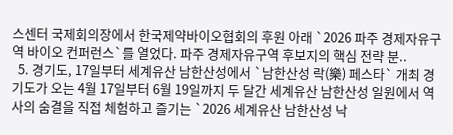스센터 국제회의장에서 한국제약바이오협회의 후원 아래 `2026 파주 경제자유구역 바이오 컨퍼런스`를 열었다. 파주 경제자유구역 후보지의 핵심 전략 분..
  5. 경기도, 17일부터 세계유산 남한산성에서 `남한산성 락(樂) 페스타` 개최 경기도가 오는 4월 17일부터 6월 19일까지 두 달간 세계유산 남한산성 일원에서 역사의 숨결을 직접 체험하고 즐기는 `2026 세계유산 남한산성 낙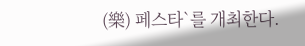(樂) 페스타`를 개최한다.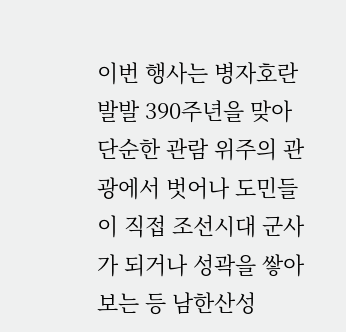이번 행사는 병자호란 발발 390주년을 맞아 단순한 관람 위주의 관광에서 벗어나 도민들이 직접 조선시대 군사가 되거나 성곽을 쌓아보는 등 남한산성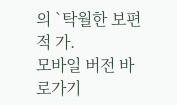의 `탁월한 보편적 가.
모바일 버전 바로가기